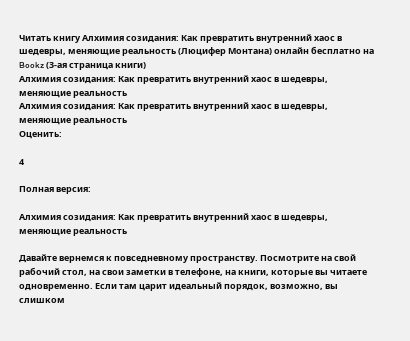Читать книгу Алхимия созидания: Как превратить внутренний хаос в шедевры, меняющие реальность (Люцифер Монтана) онлайн бесплатно на Bookz (3-ая страница книги)
Алхимия созидания: Как превратить внутренний хаос в шедевры, меняющие реальность
Алхимия созидания: Как превратить внутренний хаос в шедевры, меняющие реальность
Оценить:

4

Полная версия:

Алхимия созидания: Как превратить внутренний хаос в шедевры, меняющие реальность

Давайте вернемся к повседневному пространству. Посмотрите на свой рабочий стол, на свои заметки в телефоне, на книги, которые вы читаете одновременно. Если там царит идеальный порядок, возможно, вы слишком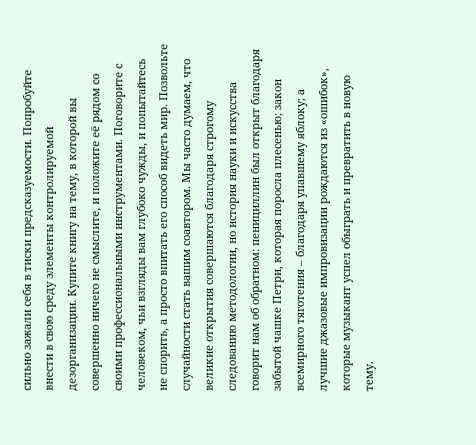сильно зажали себя в тиски предсказуемости. Попробуйте внести в свою среду элементы контролируемой дезорганизации. Купите книгу на тему, в которой вы совершенно ничего не смыслите, и положите её рядом со своими профессиональными инструментами. Поговорите с человеком, чьи взгляды вам глубоко чужды, и попытайтесь не спорить, а просто впитать его способ видеть мир. Позвольте случайности стать вашим соавтором. Мы часто думаем, что великие открытия совершаются благодаря строгому следованию методологии, но история науки и искусства говорит нам об обратном: пенициллин был открыт благодаря забытой чашке Петри, которая поросла плесенью; закон всемирного тяготения – благодаря упавшему яблоку; а лучшие джазовые импровизации рождаются из «ошибок», которые музыкант успел обыграть и превратить в новую тему.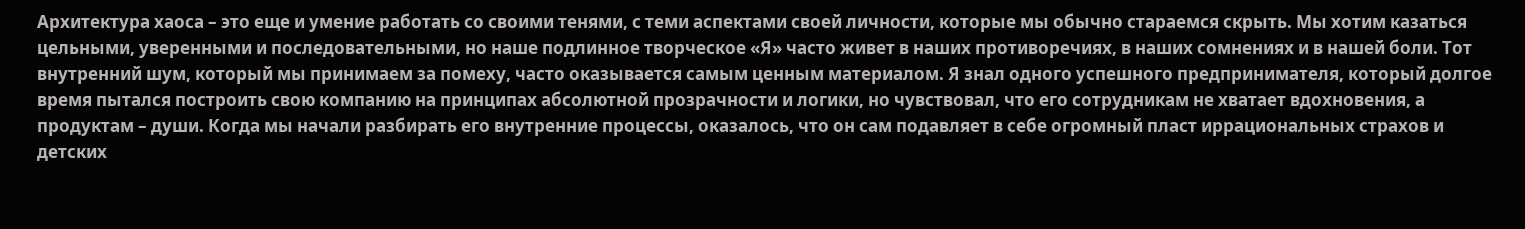Архитектура хаоса – это еще и умение работать со своими тенями, с теми аспектами своей личности, которые мы обычно стараемся скрыть. Мы хотим казаться цельными, уверенными и последовательными, но наше подлинное творческое «Я» часто живет в наших противоречиях, в наших сомнениях и в нашей боли. Тот внутренний шум, который мы принимаем за помеху, часто оказывается самым ценным материалом. Я знал одного успешного предпринимателя, который долгое время пытался построить свою компанию на принципах абсолютной прозрачности и логики, но чувствовал, что его сотрудникам не хватает вдохновения, а продуктам – души. Когда мы начали разбирать его внутренние процессы, оказалось, что он сам подавляет в себе огромный пласт иррациональных страхов и детских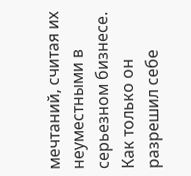мечтаний, считая их неуместными в серьезном бизнесе. Как только он разрешил себе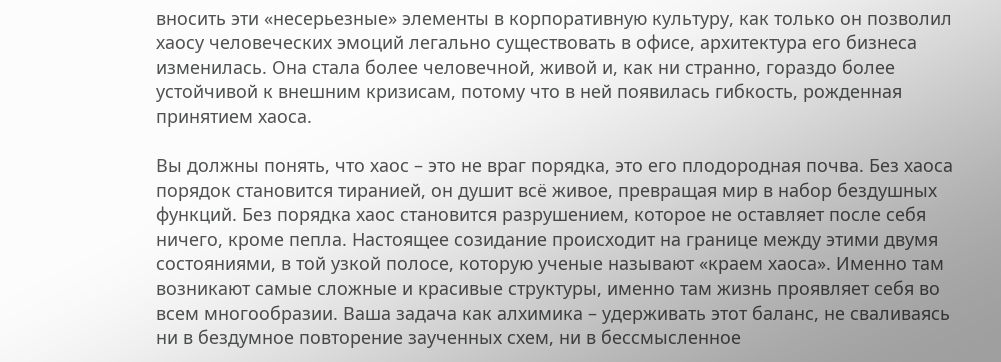вносить эти «несерьезные» элементы в корпоративную культуру, как только он позволил хаосу человеческих эмоций легально существовать в офисе, архитектура его бизнеса изменилась. Она стала более человечной, живой и, как ни странно, гораздо более устойчивой к внешним кризисам, потому что в ней появилась гибкость, рожденная принятием хаоса.

Вы должны понять, что хаос – это не враг порядка, это его плодородная почва. Без хаоса порядок становится тиранией, он душит всё живое, превращая мир в набор бездушных функций. Без порядка хаос становится разрушением, которое не оставляет после себя ничего, кроме пепла. Настоящее созидание происходит на границе между этими двумя состояниями, в той узкой полосе, которую ученые называют «краем хаоса». Именно там возникают самые сложные и красивые структуры, именно там жизнь проявляет себя во всем многообразии. Ваша задача как алхимика – удерживать этот баланс, не сваливаясь ни в бездумное повторение заученных схем, ни в бессмысленное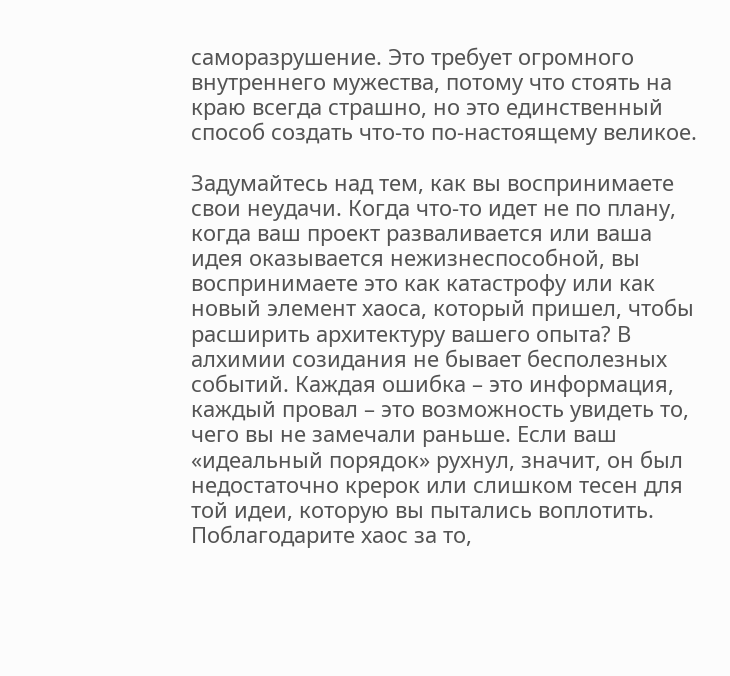саморазрушение. Это требует огромного внутреннего мужества, потому что стоять на краю всегда страшно, но это единственный способ создать что-то по-настоящему великое.

Задумайтесь над тем, как вы воспринимаете свои неудачи. Когда что-то идет не по плану, когда ваш проект разваливается или ваша идея оказывается нежизнеспособной, вы воспринимаете это как катастрофу или как новый элемент хаоса, который пришел, чтобы расширить архитектуру вашего опыта? В алхимии созидания не бывает бесполезных событий. Каждая ошибка – это информация, каждый провал – это возможность увидеть то, чего вы не замечали раньше. Если ваш «идеальный порядок» рухнул, значит, он был недостаточно крерок или слишком тесен для той идеи, которую вы пытались воплотить. Поблагодарите хаос за то,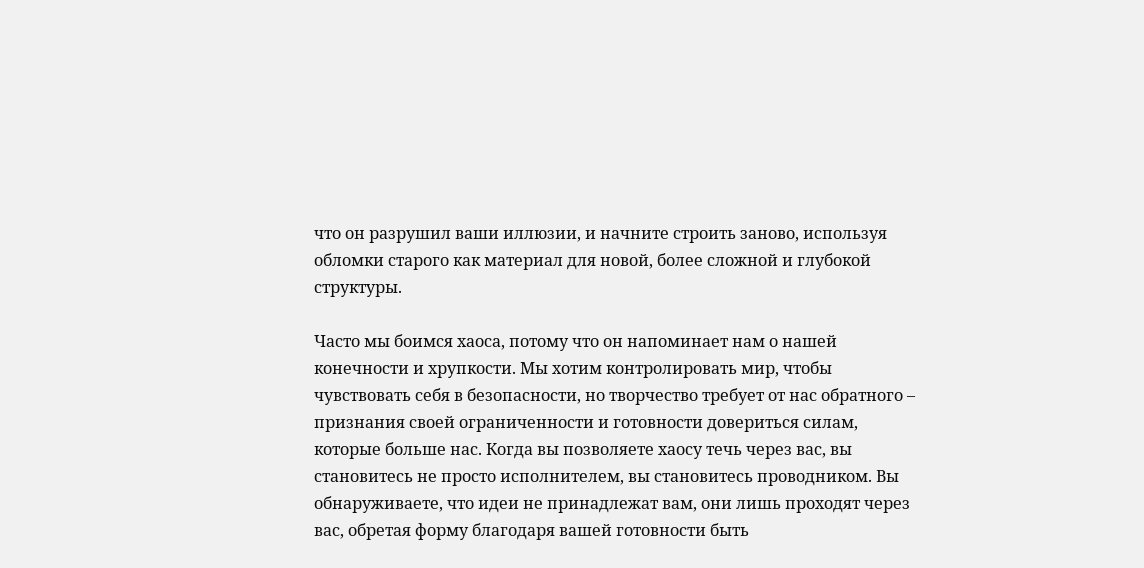что он разрушил ваши иллюзии, и начните строить заново, используя обломки старого как материал для новой, более сложной и глубокой структуры.

Часто мы боимся хаоса, потому что он напоминает нам о нашей конечности и хрупкости. Мы хотим контролировать мир, чтобы чувствовать себя в безопасности, но творчество требует от нас обратного – признания своей ограниченности и готовности довериться силам, которые больше нас. Когда вы позволяете хаосу течь через вас, вы становитесь не просто исполнителем, вы становитесь проводником. Вы обнаруживаете, что идеи не принадлежат вам, они лишь проходят через вас, обретая форму благодаря вашей готовности быть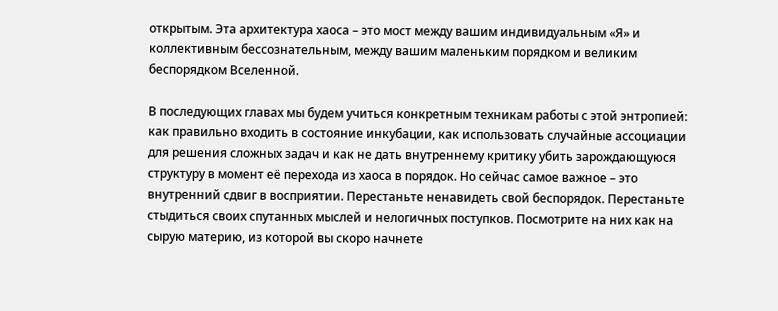открытым. Эта архитектура хаоса – это мост между вашим индивидуальным «Я» и коллективным бессознательным, между вашим маленьким порядком и великим беспорядком Вселенной.

В последующих главах мы будем учиться конкретным техникам работы с этой энтропией: как правильно входить в состояние инкубации, как использовать случайные ассоциации для решения сложных задач и как не дать внутреннему критику убить зарождающуюся структуру в момент её перехода из хаоса в порядок. Но сейчас самое важное – это внутренний сдвиг в восприятии. Перестаньте ненавидеть свой беспорядок. Перестаньте стыдиться своих спутанных мыслей и нелогичных поступков. Посмотрите на них как на сырую материю, из которой вы скоро начнете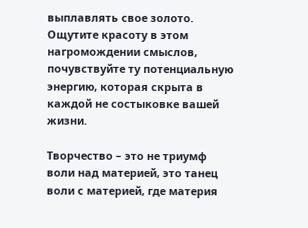выплавлять свое золото. Ощутите красоту в этом нагромождении смыслов, почувствуйте ту потенциальную энергию, которая скрыта в каждой не состыковке вашей жизни.

Творчество – это не триумф воли над материей, это танец воли с материей, где материя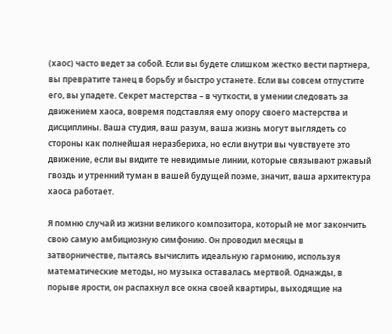(хаос) часто ведет за собой. Если вы будете слишком жестко вести партнера, вы превратите танец в борьбу и быстро устанете. Если вы совсем отпустите его, вы упадете. Секрет мастерства – в чуткости, в умении следовать за движением хаоса, вовремя подставляя ему опору своего мастерства и дисциплины. Ваша студия, ваш разум, ваша жизнь могут выглядеть со стороны как полнейшая неразбериха, но если внутри вы чувствуете это движение, если вы видите те невидимые линии, которые связывают ржавый гвоздь и утренний туман в вашей будущей поэме, значит, ваша архитектура хаоса работает.

Я помню случай из жизни великого композитора, который не мог закончить свою самую амбициозную симфонию. Он проводил месяцы в затворничестве, пытаясь вычислить идеальную гармонию, используя математические методы, но музыка оставалась мертвой. Однажды, в порыве ярости, он распахнул все окна своей квартиры, выходящие на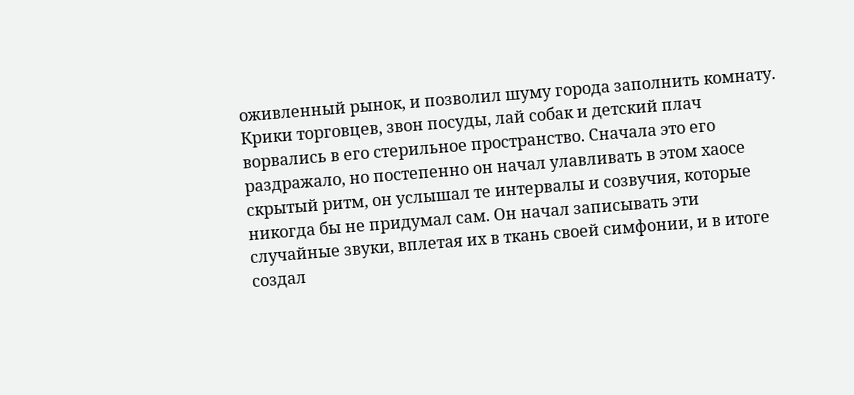оживленный рынок, и позволил шуму города заполнить комнату. Крики торговцев, звон посуды, лай собак и детский плач ворвались в его стерильное пространство. Сначала это его раздражало, но постепенно он начал улавливать в этом хаосе скрытый ритм, он услышал те интервалы и созвучия, которые никогда бы не придумал сам. Он начал записывать эти случайные звуки, вплетая их в ткань своей симфонии, и в итоге создал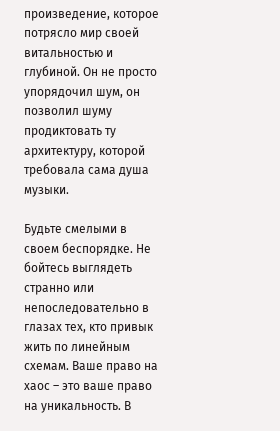произведение, которое потрясло мир своей витальностью и глубиной. Он не просто упорядочил шум, он позволил шуму продиктовать ту архитектуру, которой требовала сама душа музыки.

Будьте смелыми в своем беспорядке. Не бойтесь выглядеть странно или непоследовательно в глазах тех, кто привык жить по линейным схемам. Ваше право на хаос – это ваше право на уникальность. В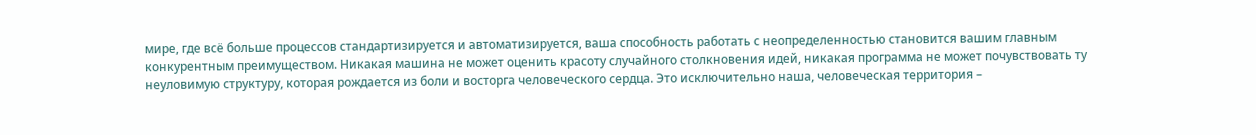мире, где всё больше процессов стандартизируется и автоматизируется, ваша способность работать с неопределенностью становится вашим главным конкурентным преимуществом. Никакая машина не может оценить красоту случайного столкновения идей, никакая программа не может почувствовать ту неуловимую структуру, которая рождается из боли и восторга человеческого сердца. Это исключительно наша, человеческая территория –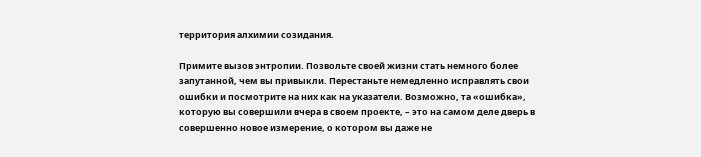территория алхимии созидания.

Примите вызов энтропии. Позвольте своей жизни стать немного более запутанной, чем вы привыкли. Перестаньте немедленно исправлять свои ошибки и посмотрите на них как на указатели. Возможно, та «ошибка», которую вы совершили вчера в своем проекте, – это на самом деле дверь в совершенно новое измерение, о котором вы даже не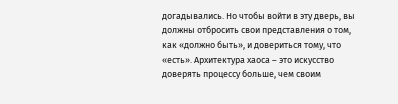догадывались. Но чтобы войти в эту дверь, вы должны отбросить свои представления о том, как «должно быть», и довериться тому, что «есть». Архитектура хаоса – это искусство доверять процессу больше, чем своим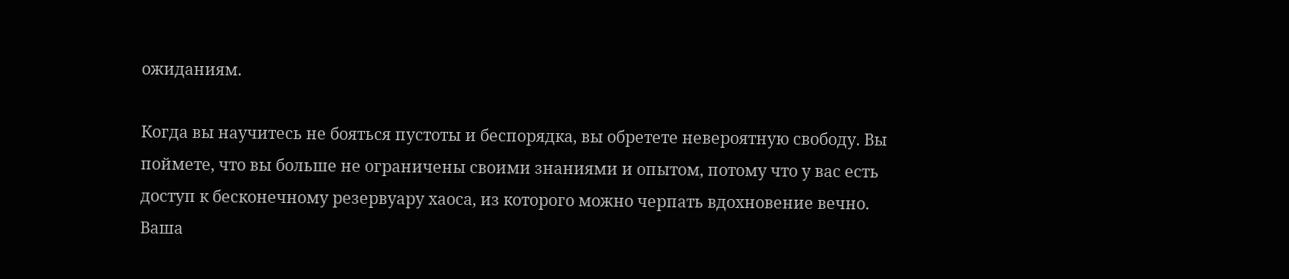ожиданиям.

Когда вы научитесь не бояться пустоты и беспорядка, вы обретете невероятную свободу. Вы поймете, что вы больше не ограничены своими знаниями и опытом, потому что у вас есть доступ к бесконечному резервуару хаоса, из которого можно черпать вдохновение вечно. Ваша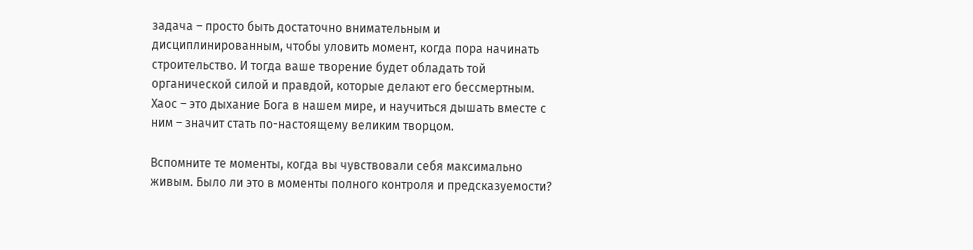задача – просто быть достаточно внимательным и дисциплинированным, чтобы уловить момент, когда пора начинать строительство. И тогда ваше творение будет обладать той органической силой и правдой, которые делают его бессмертным. Хаос – это дыхание Бога в нашем мире, и научиться дышать вместе с ним – значит стать по-настоящему великим творцом.

Вспомните те моменты, когда вы чувствовали себя максимально живым. Было ли это в моменты полного контроля и предсказуемости?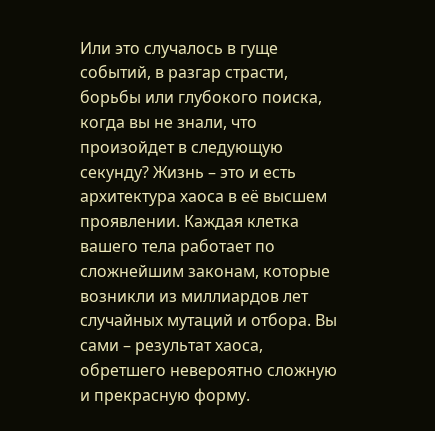Или это случалось в гуще событий, в разгар страсти, борьбы или глубокого поиска, когда вы не знали, что произойдет в следующую секунду? Жизнь – это и есть архитектура хаоса в её высшем проявлении. Каждая клетка вашего тела работает по сложнейшим законам, которые возникли из миллиардов лет случайных мутаций и отбора. Вы сами – результат хаоса, обретшего невероятно сложную и прекрасную форму.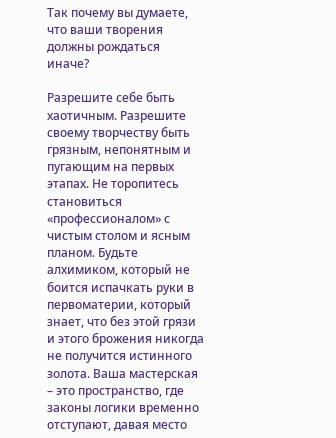Так почему вы думаете, что ваши творения должны рождаться иначе?

Разрешите себе быть хаотичным. Разрешите своему творчеству быть грязным, непонятным и пугающим на первых этапах. Не торопитесь становиться «профессионалом» с чистым столом и ясным планом. Будьте алхимиком, который не боится испачкать руки в первоматерии, который знает, что без этой грязи и этого брожения никогда не получится истинного золота. Ваша мастерская – это пространство, где законы логики временно отступают, давая место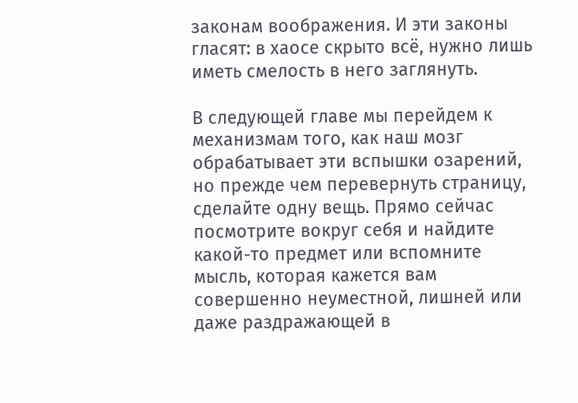законам воображения. И эти законы гласят: в хаосе скрыто всё, нужно лишь иметь смелость в него заглянуть.

В следующей главе мы перейдем к механизмам того, как наш мозг обрабатывает эти вспышки озарений, но прежде чем перевернуть страницу, сделайте одну вещь. Прямо сейчас посмотрите вокруг себя и найдите какой-то предмет или вспомните мысль, которая кажется вам совершенно неуместной, лишней или даже раздражающей в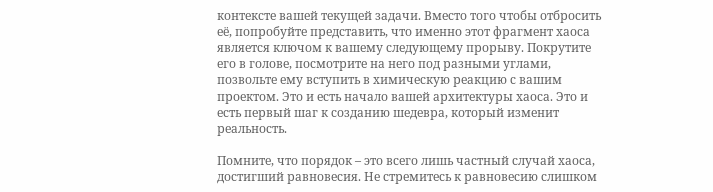контексте вашей текущей задачи. Вместо того чтобы отбросить её, попробуйте представить, что именно этот фрагмент хаоса является ключом к вашему следующему прорыву. Покрутите его в голове, посмотрите на него под разными углами, позвольте ему вступить в химическую реакцию с вашим проектом. Это и есть начало вашей архитектуры хаоса. Это и есть первый шаг к созданию шедевра, который изменит реальность.

Помните, что порядок – это всего лишь частный случай хаоса, достигший равновесия. Не стремитесь к равновесию слишком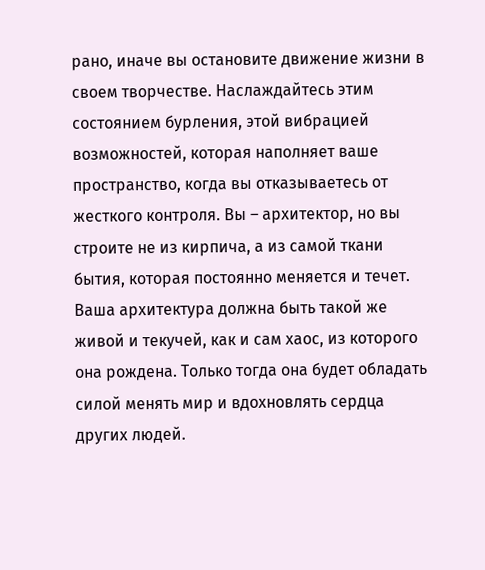рано, иначе вы остановите движение жизни в своем творчестве. Наслаждайтесь этим состоянием бурления, этой вибрацией возможностей, которая наполняет ваше пространство, когда вы отказываетесь от жесткого контроля. Вы – архитектор, но вы строите не из кирпича, а из самой ткани бытия, которая постоянно меняется и течет. Ваша архитектура должна быть такой же живой и текучей, как и сам хаос, из которого она рождена. Только тогда она будет обладать силой менять мир и вдохновлять сердца других людей.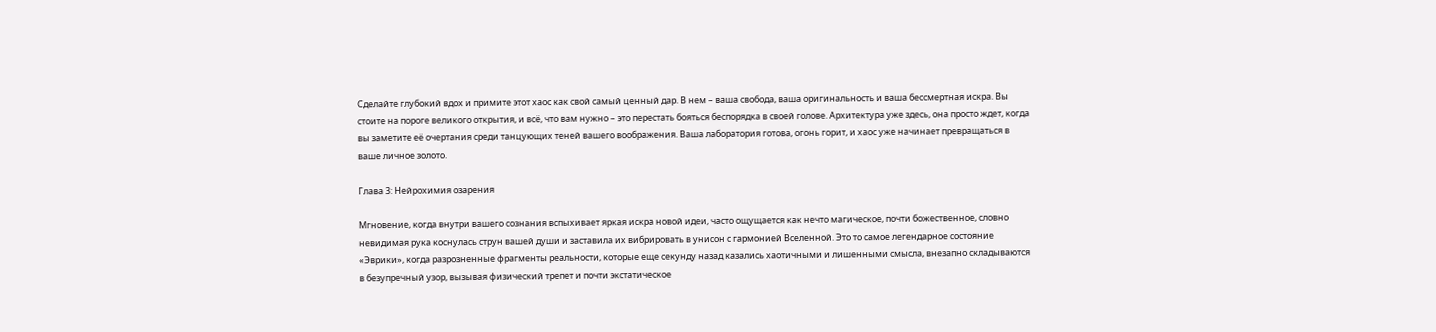Сделайте глубокий вдох и примите этот хаос как свой самый ценный дар. В нем – ваша свобода, ваша оригинальность и ваша бессмертная искра. Вы стоите на пороге великого открытия, и всё, что вам нужно – это перестать бояться беспорядка в своей голове. Архитектура уже здесь, она просто ждет, когда вы заметите её очертания среди танцующих теней вашего воображения. Ваша лаборатория готова, огонь горит, и хаос уже начинает превращаться в ваше личное золото.

Глава 3: Нейрохимия озарения

Мгновение, когда внутри вашего сознания вспыхивает яркая искра новой идеи, часто ощущается как нечто магическое, почти божественное, словно невидимая рука коснулась струн вашей души и заставила их вибрировать в унисон с гармонией Вселенной. Это то самое легендарное состояние «Эврики», когда разрозненные фрагменты реальности, которые еще секунду назад казались хаотичными и лишенными смысла, внезапно складываются в безупречный узор, вызывая физический трепет и почти экстатическое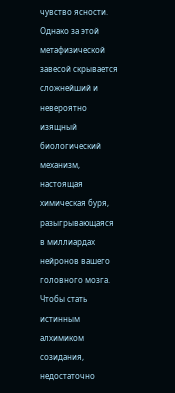чувство ясности. Однако за этой метафизической завесой скрывается сложнейший и невероятно изящный биологический механизм, настоящая химическая буря, разыгрывающаяся в миллиардах нейронов вашего головного мозга. Чтобы стать истинным алхимиком созидания, недостаточно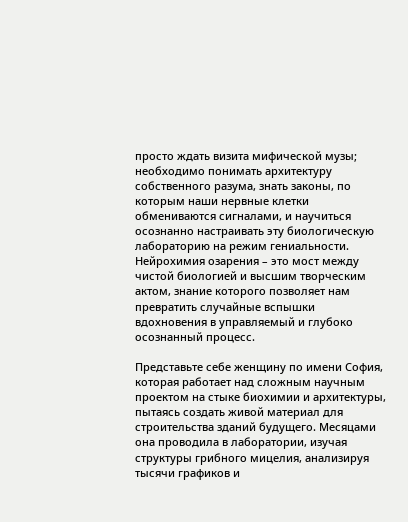просто ждать визита мифической музы; необходимо понимать архитектуру собственного разума, знать законы, по которым наши нервные клетки обмениваются сигналами, и научиться осознанно настраивать эту биологическую лабораторию на режим гениальности. Нейрохимия озарения – это мост между чистой биологией и высшим творческим актом, знание которого позволяет нам превратить случайные вспышки вдохновения в управляемый и глубоко осознанный процесс.

Представьте себе женщину по имени София, которая работает над сложным научным проектом на стыке биохимии и архитектуры, пытаясь создать живой материал для строительства зданий будущего. Месяцами она проводила в лаборатории, изучая структуры грибного мицелия, анализируя тысячи графиков и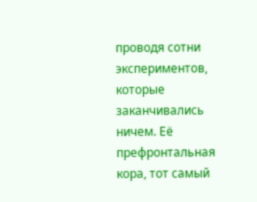проводя сотни экспериментов, которые заканчивались ничем. Её префронтальная кора, тот самый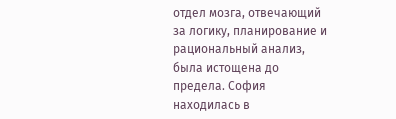отдел мозга, отвечающий за логику, планирование и рациональный анализ, была истощена до предела. София находилась в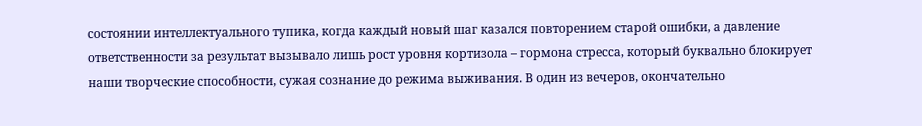состоянии интеллектуального тупика, когда каждый новый шаг казался повторением старой ошибки, а давление ответственности за результат вызывало лишь рост уровня кортизола – гормона стресса, который буквально блокирует наши творческие способности, сужая сознание до режима выживания. В один из вечеров, окончательно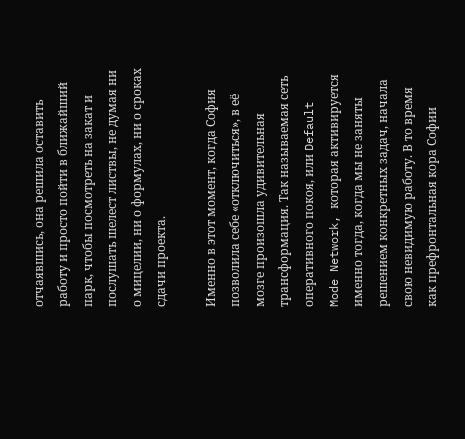отчаявшись, она решила оставить работу и просто пойти в ближайший парк, чтобы посмотреть на закат и послушать шелест листвы, не думая ни о мицелии, ни о формулах, ни о сроках сдачи проекта.

Именно в этот момент, когда София позволила себе «отключиться», в её мозге произошла удивительная трансформация. Так называемая сеть оперативного покоя, или Default Mode Network, которая активируется именно тогда, когда мы не заняты решением конкретных задач, начала свою невидимую работу. В то время как префронтальная кора Софии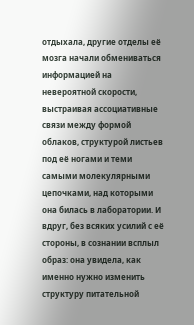отдыхала, другие отделы её мозга начали обмениваться информацией на невероятной скорости, выстраивая ассоциативные связи между формой облаков, структурой листьев под её ногами и теми самыми молекулярными цепочками, над которыми она билась в лаборатории. И вдруг, без всяких усилий с её стороны, в сознании всплыл образ: она увидела, как именно нужно изменить структуру питательной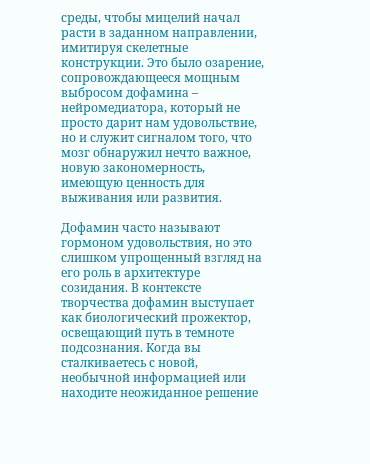среды, чтобы мицелий начал расти в заданном направлении, имитируя скелетные конструкции. Это было озарение, сопровождающееся мощным выбросом дофамина – нейромедиатора, который не просто дарит нам удовольствие, но и служит сигналом того, что мозг обнаружил нечто важное, новую закономерность, имеющую ценность для выживания или развития.

Дофамин часто называют гормоном удовольствия, но это слишком упрощенный взгляд на его роль в архитектуре созидания. В контексте творчества дофамин выступает как биологический прожектор, освещающий путь в темноте подсознания. Когда вы сталкиваетесь с новой, необычной информацией или находите неожиданное решение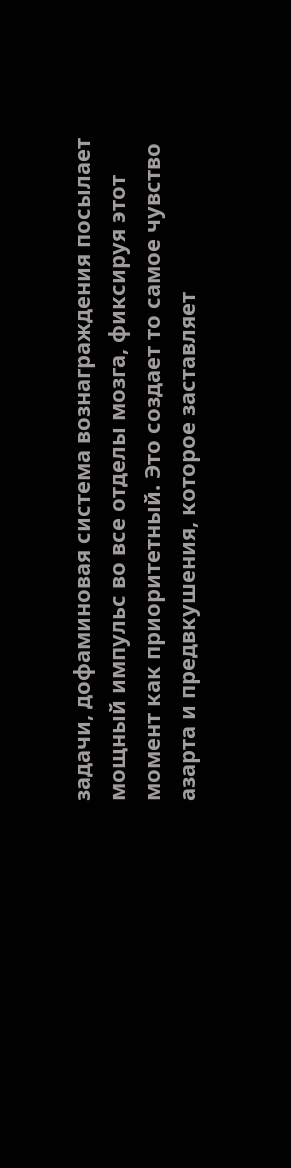задачи, дофаминовая система вознаграждения посылает мощный импульс во все отделы мозга, фиксируя этот момент как приоритетный. Это создает то самое чувство азарта и предвкушения, которое заставляет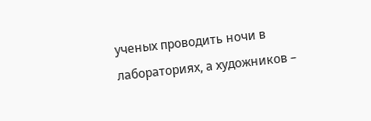ученых проводить ночи в лабораториях, а художников –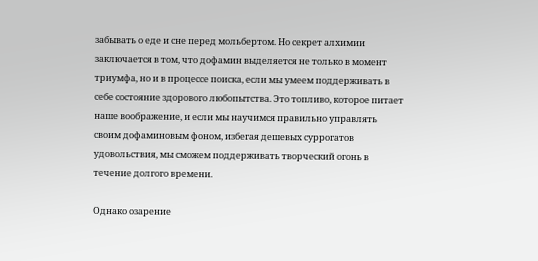забывать о еде и сне перед мольбертом. Но секрет алхимии заключается в том, что дофамин выделяется не только в момент триумфа, но и в процессе поиска, если мы умеем поддерживать в себе состояние здорового любопытства. Это топливо, которое питает наше воображение, и если мы научимся правильно управлять своим дофаминовым фоном, избегая дешевых суррогатов удовольствия, мы сможем поддерживать творческий огонь в течение долгого времени.

Однако озарение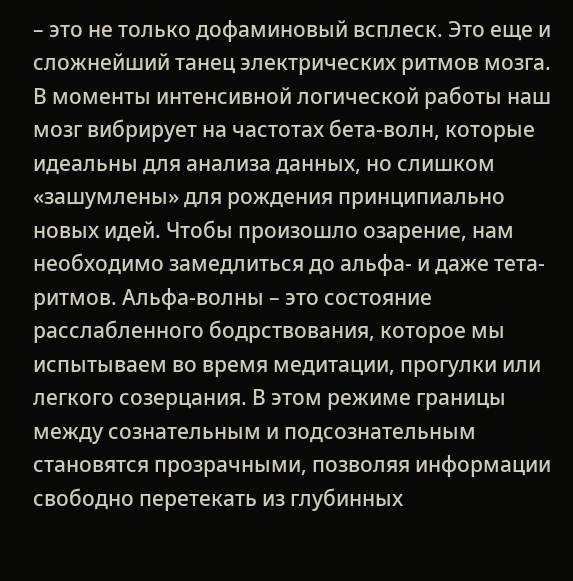– это не только дофаминовый всплеск. Это еще и сложнейший танец электрических ритмов мозга. В моменты интенсивной логической работы наш мозг вибрирует на частотах бета-волн, которые идеальны для анализа данных, но слишком «зашумлены» для рождения принципиально новых идей. Чтобы произошло озарение, нам необходимо замедлиться до альфа- и даже тета-ритмов. Альфа-волны – это состояние расслабленного бодрствования, которое мы испытываем во время медитации, прогулки или легкого созерцания. В этом режиме границы между сознательным и подсознательным становятся прозрачными, позволяя информации свободно перетекать из глубинных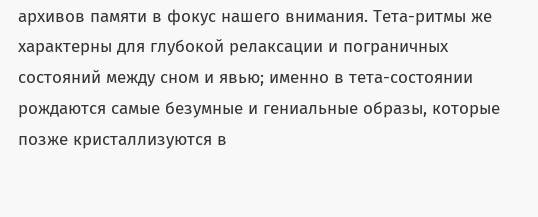архивов памяти в фокус нашего внимания. Тета-ритмы же характерны для глубокой релаксации и пограничных состояний между сном и явью; именно в тета-состоянии рождаются самые безумные и гениальные образы, которые позже кристаллизуются в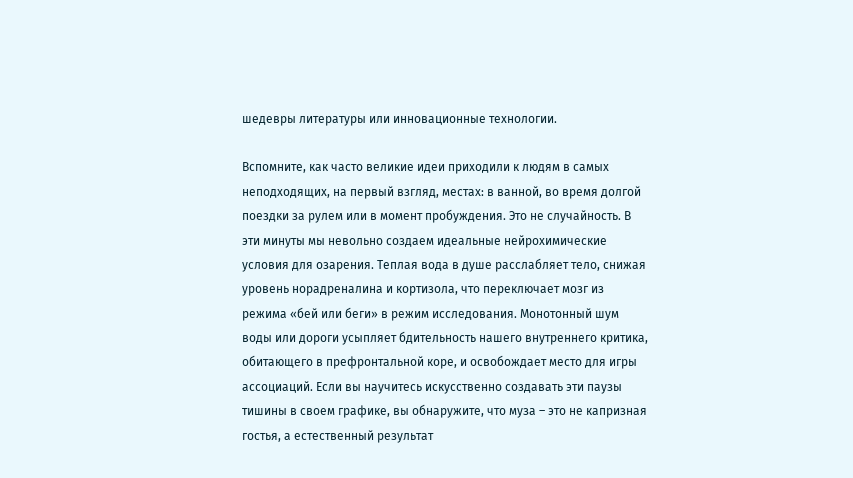шедевры литературы или инновационные технологии.

Вспомните, как часто великие идеи приходили к людям в самых неподходящих, на первый взгляд, местах: в ванной, во время долгой поездки за рулем или в момент пробуждения. Это не случайность. В эти минуты мы невольно создаем идеальные нейрохимические условия для озарения. Теплая вода в душе расслабляет тело, снижая уровень норадреналина и кортизола, что переключает мозг из режима «бей или беги» в режим исследования. Монотонный шум воды или дороги усыпляет бдительность нашего внутреннего критика, обитающего в префронтальной коре, и освобождает место для игры ассоциаций. Если вы научитесь искусственно создавать эти паузы тишины в своем графике, вы обнаружите, что муза – это не капризная гостья, а естественный результат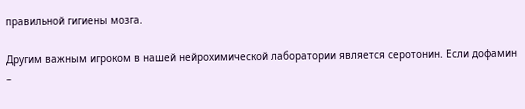правильной гигиены мозга.

Другим важным игроком в нашей нейрохимической лаборатории является серотонин. Если дофамин –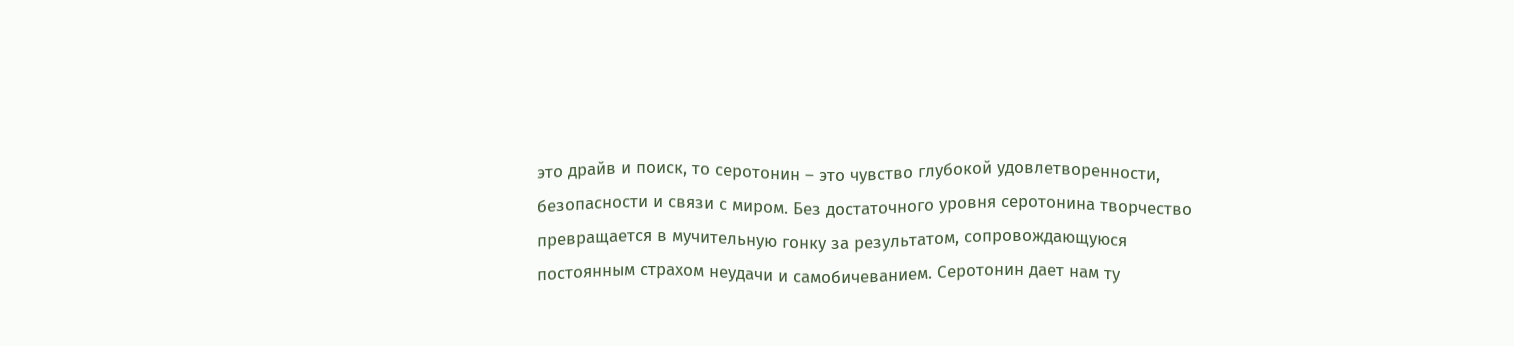это драйв и поиск, то серотонин – это чувство глубокой удовлетворенности, безопасности и связи с миром. Без достаточного уровня серотонина творчество превращается в мучительную гонку за результатом, сопровождающуюся постоянным страхом неудачи и самобичеванием. Серотонин дает нам ту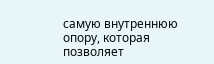самую внутреннюю опору, которая позволяет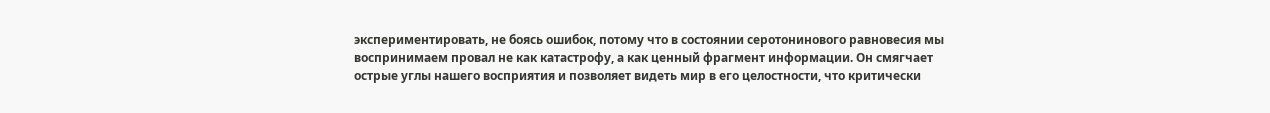экспериментировать, не боясь ошибок, потому что в состоянии серотонинового равновесия мы воспринимаем провал не как катастрофу, а как ценный фрагмент информации. Он смягчает острые углы нашего восприятия и позволяет видеть мир в его целостности, что критически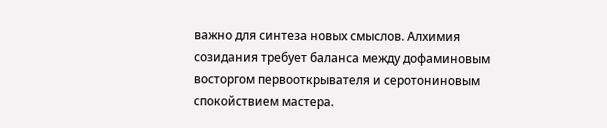важно для синтеза новых смыслов. Алхимия созидания требует баланса между дофаминовым восторгом первооткрывателя и серотониновым спокойствием мастера.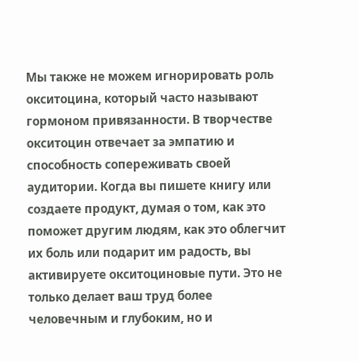Мы также не можем игнорировать роль окситоцина, который часто называют гормоном привязанности. В творчестве окситоцин отвечает за эмпатию и способность сопереживать своей аудитории. Когда вы пишете книгу или создаете продукт, думая о том, как это поможет другим людям, как это облегчит их боль или подарит им радость, вы активируете окситоциновые пути. Это не только делает ваш труд более человечным и глубоким, но и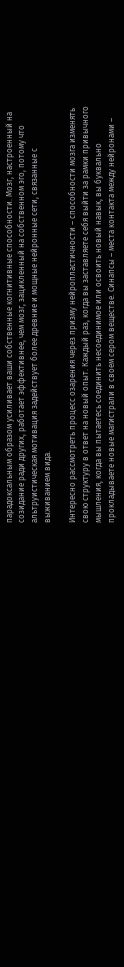парадоксальным образом усиливает ваши собственные когнитивные способности. Мозг, настроенный на созидание ради других, работает эффективнее, чем мозг, зацикленный на собственном эго, потому что альтруистическая мотивация задействует более древние и мощные нейронные сети, связанные с выживанием вида.

Интересно рассмотреть процесс озарения через призму нейропластичности – способности мозга изменять свою структуру в ответ на новый опыт. Каждый раз, когда вы заставляете себя выйти за рамки привычного мышления, когда вы пытаетесь соединить несоединимое или освоить новый навык, вы буквально прокладываете новые магистрали в своем сером веществе. Синапсы – места контакта между нейронами –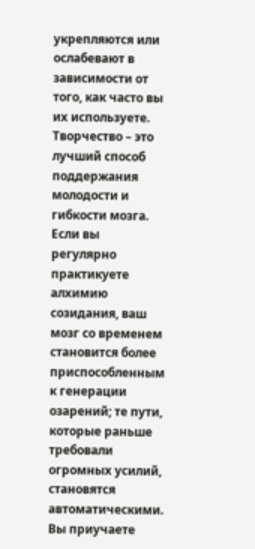укрепляются или ослабевают в зависимости от того, как часто вы их используете. Творчество – это лучший способ поддержания молодости и гибкости мозга. Если вы регулярно практикуете алхимию созидания, ваш мозг со временем становится более приспособленным к генерации озарений; те пути, которые раньше требовали огромных усилий, становятся автоматическими. Вы приучаете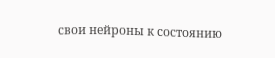свои нейроны к состоянию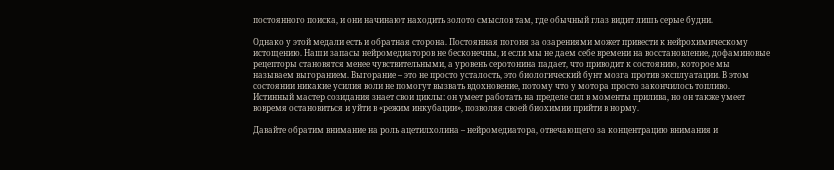постоянного поиска, и они начинают находить золото смыслов там, где обычный глаз видит лишь серые будни.

Однако у этой медали есть и обратная сторона. Постоянная погоня за озарениями может привести к нейрохимическому истощению. Наши запасы нейромедиаторов не бесконечны, и если мы не даем себе времени на восстановление, дофаминовые рецепторы становятся менее чувствительными, а уровень серотонина падает, что приводит к состоянию, которое мы называем выгоранием. Выгорание – это не просто усталость, это биологический бунт мозга против эксплуатации. В этом состоянии никакие усилия воли не помогут вызвать вдохновение, потому что у мотора просто закончилось топливо. Истинный мастер созидания знает свои циклы: он умеет работать на пределе сил в моменты прилива, но он также умеет вовремя остановиться и уйти в «режим инкубации», позволяя своей биохимии прийти в норму.

Давайте обратим внимание на роль ацетилхолина – нейромедиатора, отвечающего за концентрацию внимания и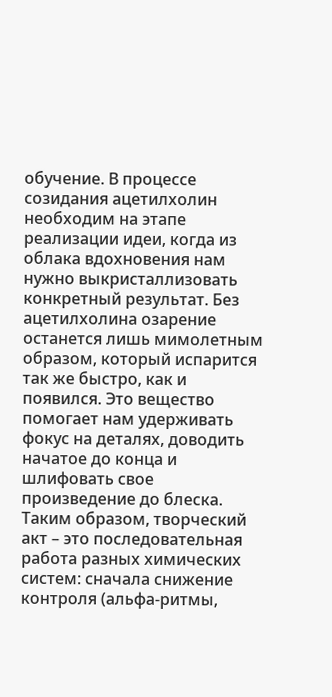обучение. В процессе созидания ацетилхолин необходим на этапе реализации идеи, когда из облака вдохновения нам нужно выкристаллизовать конкретный результат. Без ацетилхолина озарение останется лишь мимолетным образом, который испарится так же быстро, как и появился. Это вещество помогает нам удерживать фокус на деталях, доводить начатое до конца и шлифовать свое произведение до блеска. Таким образом, творческий акт – это последовательная работа разных химических систем: сначала снижение контроля (альфа-ритмы,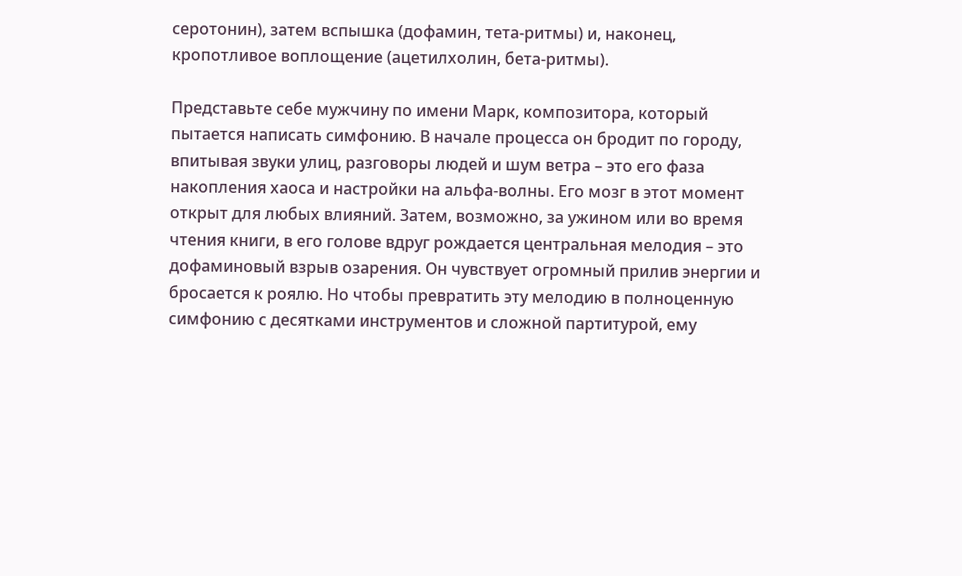серотонин), затем вспышка (дофамин, тета-ритмы) и, наконец, кропотливое воплощение (ацетилхолин, бета-ритмы).

Представьте себе мужчину по имени Марк, композитора, который пытается написать симфонию. В начале процесса он бродит по городу, впитывая звуки улиц, разговоры людей и шум ветра – это его фаза накопления хаоса и настройки на альфа-волны. Его мозг в этот момент открыт для любых влияний. Затем, возможно, за ужином или во время чтения книги, в его голове вдруг рождается центральная мелодия – это дофаминовый взрыв озарения. Он чувствует огромный прилив энергии и бросается к роялю. Но чтобы превратить эту мелодию в полноценную симфонию с десятками инструментов и сложной партитурой, ему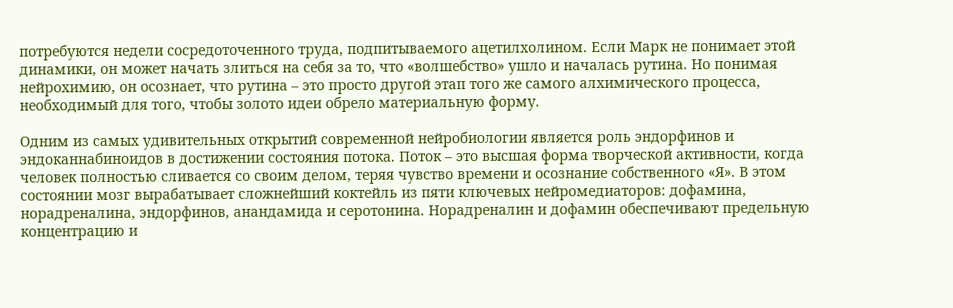потребуются недели сосредоточенного труда, подпитываемого ацетилхолином. Если Марк не понимает этой динамики, он может начать злиться на себя за то, что «волшебство» ушло и началась рутина. Но понимая нейрохимию, он осознает, что рутина – это просто другой этап того же самого алхимического процесса, необходимый для того, чтобы золото идеи обрело материальную форму.

Одним из самых удивительных открытий современной нейробиологии является роль эндорфинов и эндоканнабиноидов в достижении состояния потока. Поток – это высшая форма творческой активности, когда человек полностью сливается со своим делом, теряя чувство времени и осознание собственного «Я». В этом состоянии мозг вырабатывает сложнейший коктейль из пяти ключевых нейромедиаторов: дофамина, норадреналина, эндорфинов, анандамида и серотонина. Норадреналин и дофамин обеспечивают предельную концентрацию и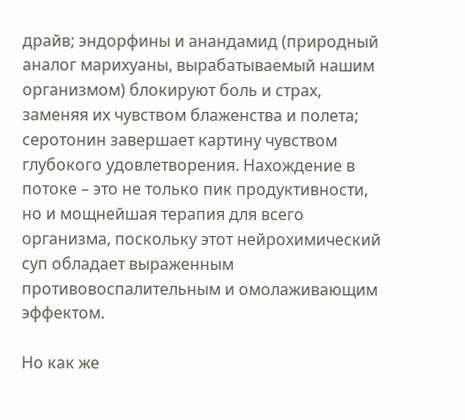драйв; эндорфины и анандамид (природный аналог марихуаны, вырабатываемый нашим организмом) блокируют боль и страх, заменяя их чувством блаженства и полета; серотонин завершает картину чувством глубокого удовлетворения. Нахождение в потоке – это не только пик продуктивности, но и мощнейшая терапия для всего организма, поскольку этот нейрохимический суп обладает выраженным противовоспалительным и омолаживающим эффектом.

Но как же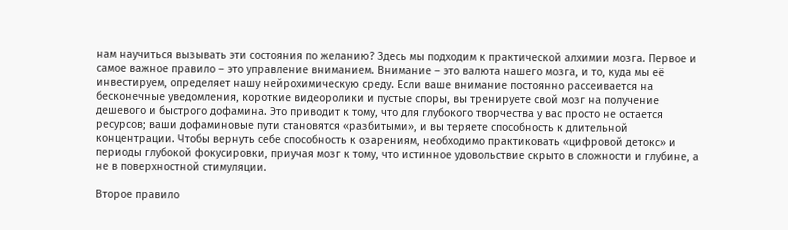нам научиться вызывать эти состояния по желанию? Здесь мы подходим к практической алхимии мозга. Первое и самое важное правило – это управление вниманием. Внимание – это валюта нашего мозга, и то, куда мы её инвестируем, определяет нашу нейрохимическую среду. Если ваше внимание постоянно рассеивается на бесконечные уведомления, короткие видеоролики и пустые споры, вы тренируете свой мозг на получение дешевого и быстрого дофамина. Это приводит к тому, что для глубокого творчества у вас просто не остается ресурсов; ваши дофаминовые пути становятся «разбитыми», и вы теряете способность к длительной концентрации. Чтобы вернуть себе способность к озарениям, необходимо практиковать «цифровой детокс» и периоды глубокой фокусировки, приучая мозг к тому, что истинное удовольствие скрыто в сложности и глубине, а не в поверхностной стимуляции.

Второе правило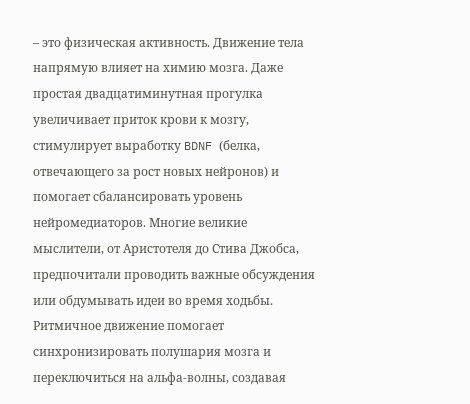– это физическая активность. Движение тела напрямую влияет на химию мозга. Даже простая двадцатиминутная прогулка увеличивает приток крови к мозгу, стимулирует выработку BDNF (белка, отвечающего за рост новых нейронов) и помогает сбалансировать уровень нейромедиаторов. Многие великие мыслители, от Аристотеля до Стива Джобса, предпочитали проводить важные обсуждения или обдумывать идеи во время ходьбы. Ритмичное движение помогает синхронизировать полушария мозга и переключиться на альфа-волны, создавая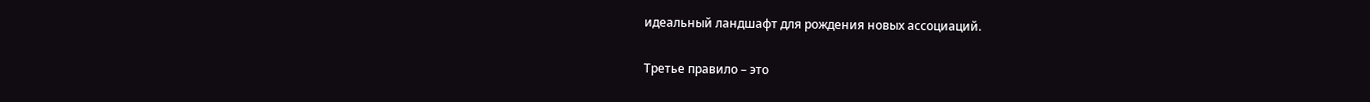идеальный ландшафт для рождения новых ассоциаций.

Третье правило – это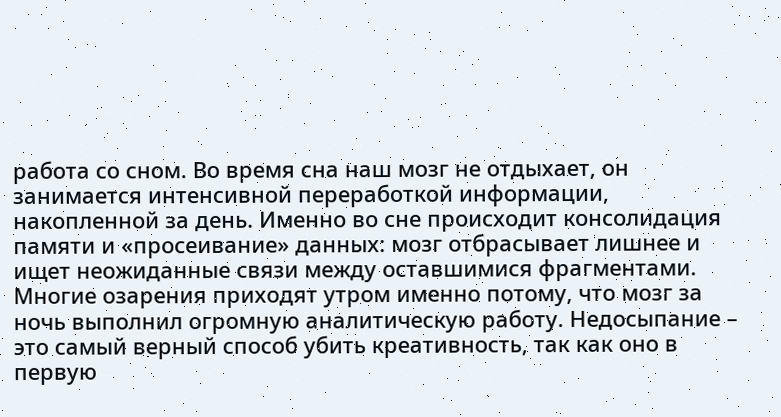работа со сном. Во время сна наш мозг не отдыхает, он занимается интенсивной переработкой информации, накопленной за день. Именно во сне происходит консолидация памяти и «просеивание» данных: мозг отбрасывает лишнее и ищет неожиданные связи между оставшимися фрагментами. Многие озарения приходят утром именно потому, что мозг за ночь выполнил огромную аналитическую работу. Недосыпание – это самый верный способ убить креативность, так как оно в первую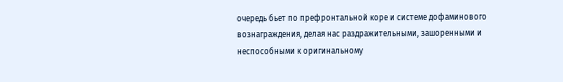очередь бьет по префронтальной коре и системе дофаминового вознаграждения, делая нас раздражительными, зашоренными и неспособными к оригинальному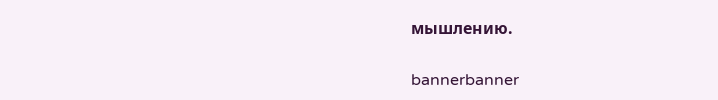мышлению.

bannerbanner